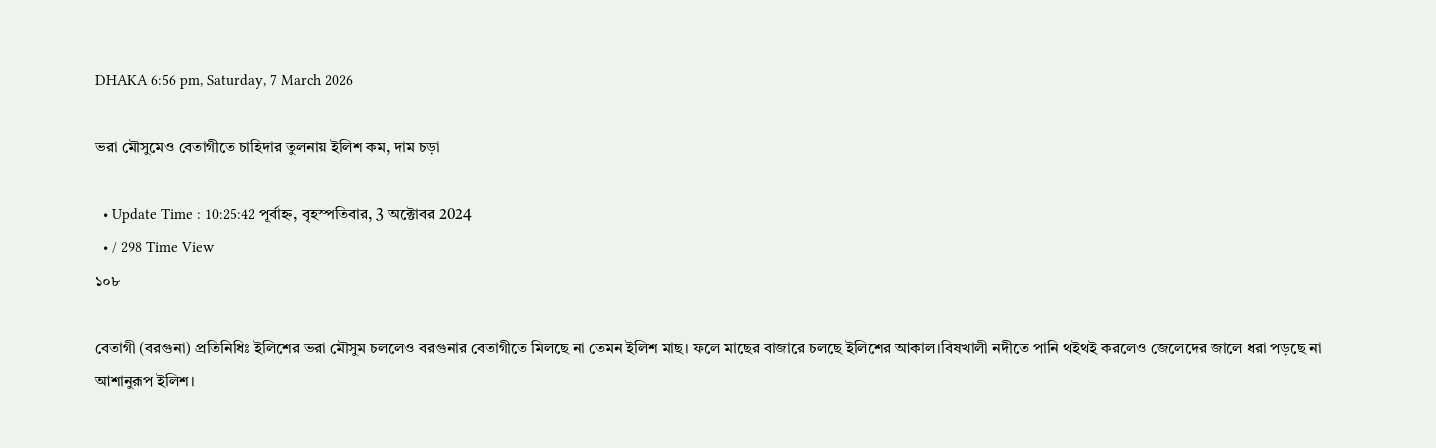DHAKA 6:56 pm, Saturday, 7 March 2026

ভরা মৌসুমেও বেতাগীতে চাহিদার তুলনায় ইলিশ কম, দাম চড়া

  • Update Time : 10:25:42 পূর্বাহ্ন, বৃহস্পতিবার, 3 অক্টোবর 2024
  • / 298 Time View
১০৮

বেতাগী (বরগুনা) প্রতিনিধিঃ ইলিশের ভরা মৌসুম চললেও বরগুনার বেতাগীতে মিলছে না তেমন ইলিশ মাছ। ফলে মাছের বাজারে চলছে ইলিশের আকাল।বিষখালী নদীতে পানি থইথই করলেও জেলেদের জালে ধরা পড়ছে না আশানুরূপ ইলিশ।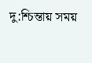দু:শ্চিন্তায় সময়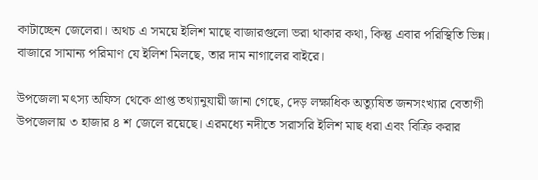কাটাচ্ছেন জেলেরা। অথচ এ সময়ে ইলিশ মাছে বাজারগুলো ভরা থাকার কথা, কিন্তু এবার পরিস্থিতি ভিন্ন। বাজারে সামান্য পরিমাণ যে ইলিশ মিলছে, তার দাম নাগালের বাইরে।

উপজেলা মৎস্য অফিস থেকে প্রাপ্ত তথ্যানুযায়ী জানা গেছে, দেড় লক্ষাধিক অত্যুষিত জনসংখ্যার বেতাগী উপজেলায় ৩ হাজার ৪ শ জেলে রয়েছে। এরমধ্যে নদীতে সরাসরি ইলিশ মাছ ধরা এবং বিক্রি করার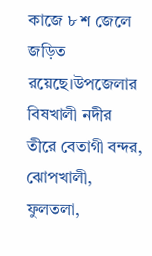কাজে ৮ শ জেলে জড়িত রয়েছে।উপজেলার বিষখালী নদীর তীরে বেতাগী বন্দর, ঝোপখালী, ফুলতলা,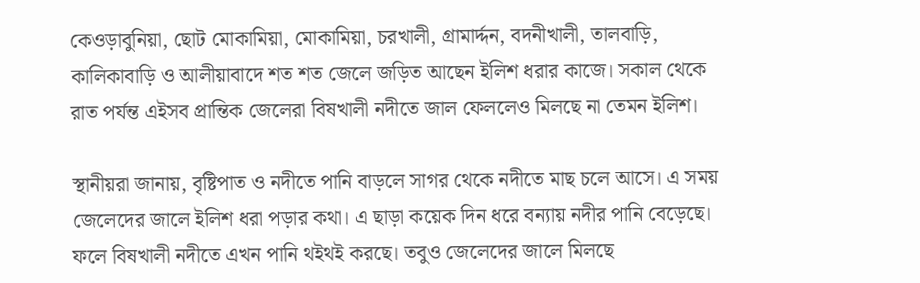কেওড়াবুনিয়া, ছোট মোকামিয়া, মোকামিয়া, চরখালী, গ্রামার্দ্দন, বদনীখালী, তালবাড়ি, কালিকাবাড়ি ও আলীয়াবাদে শত শত জেলে জড়িত আছেন ইলিশ ধরার কাজে। সকাল থেকে রাত পর্যন্ত এইসব প্রান্তিক জেলেরা বিষখালী নদীতে জাল ফেললেও মিলছে না তেমন ইলিশ।

স্থানীয়রা জানায়, বৃষ্টিপাত ও নদীতে পানি বাড়লে সাগর থেকে নদীতে মাছ চলে আসে। এ সময় জেলেদের জালে ইলিশ ধরা পড়ার কথা। এ ছাড়া কয়েক দিন ধরে বন্যায় নদীর পানি বেড়েছে। ফলে বিষখালী নদীতে এখন পানি থইথই করছে। তবুও জেলেদের জালে মিলছে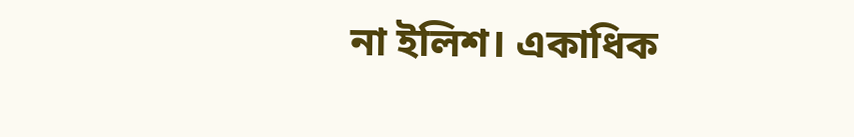না ইলিশ। একাধিক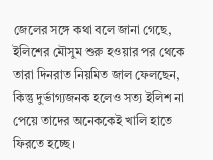জেলের সঙ্গে কথা বলে জানা গেছে, ইলিশের মৌসুম শুরু হওয়ার পর থেকে তারা দিনরাত নিয়মিত জাল ফেলছেন, কিন্তু দুর্ভাগ্যজনক হলেও সত্য ইলিশ না পেয়ে তাদের অনেককেই খালি হাতে ফিরতে হচ্ছে।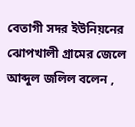বেতাগী সদর ইউনিয়নের ঝোপখালী গ্রামের জেলে আব্দুল জলিল বলেন ,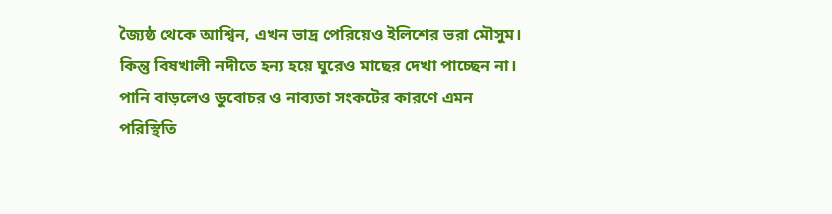জ্যৈষ্ঠ থেকে আশ্বিন, এখন ভাদ্র পেরিয়েও ইলিশের ভরা মৌসুম। কিন্তু বিষখালী নদীতে হন্য হয়ে ঘুরেও মাছের দেখা পাচ্ছেন না। পানি বাড়লেও ডুবোচর ও নাব্যতা সংকটের কারণে এমন পরিস্থিতি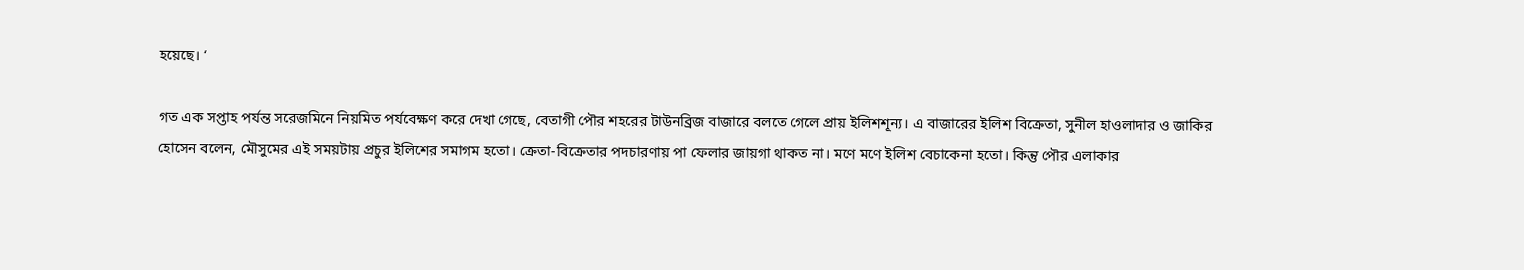হয়েছে। ‘

গত এক সপ্তাহ পর্যন্ত সরেজমিনে নিয়মিত পর্যবেক্ষণ করে দেখা গেছে, বেতাগী পৌর শহরের টাউনব্রিজ বাজারে বলতে গেলে প্রায় ইলিশশূন্য। এ বাজারের ইলিশ বিক্রেতা, সুনীল হাওলাদার ও জাকির হোসেন বলেন, মৌসুমের এই সময়টায় প্রচুর ইলিশের সমাগম হতো। ক্রেতা-বিক্রেতার পদচারণায় পা ফেলার জায়গা থাকত না। মণে মণে ইলিশ বেচাকেনা হতো। কিন্তু পৌর এলাকার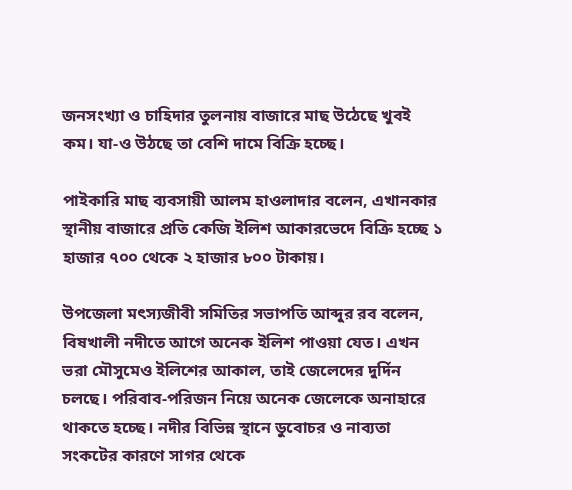জনসংখ্যা ও চাহিদার তুলনায় বাজারে মাছ উঠেছে খুবই কম। যা-ও উঠছে তা বেশি দামে বিক্রি হচ্ছে।

পাইকারি মাছ ব্যবসায়ী আলম হাওলাদার বলেন, এখানকার স্থানীয় বাজারে প্রতি কেজি ইলিশ আকারভেদে বিক্রি হচ্ছে ১ হাজার ৭০০ থেকে ২ হাজার ৮০০ টাকায়।

উপজেলা মৎস্যজীবী সমিতির সভাপতি আব্দুর রব বলেন, বিষখালী নদীতে আগে অনেক ইলিশ পাওয়া যেত। এখন ভরা মৌসুমেও ইলিশের আকাল, তাই জেলেদের দুর্দিন চলছে। পরিবাব-পরিজন নিয়ে অনেক জেলেকে অনাহারে থাকতে হচ্ছে। নদীর বিভিন্ন স্থানে ডুবোচর ও নাব্যতা সংকটের কারণে সাগর থেকে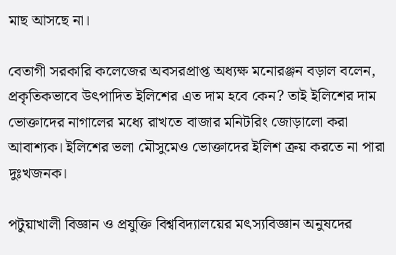মাছ আসছে না।

বেতাগী সরকারি কলেজের অবসরপ্রাপ্ত অধ্যক্ষ মনোরঞ্জন বড়াল বলেন, প্রকৃতিকভাবে উৎপাদিত ইলিশের এত দাম হবে কেন? তাই ইলিশের দাম ভোক্তাদের নাগালের মধ্যে রাখতে বাজার মনিটরিং জোড়ালো করা আবাশ্যক। ইলিশের ভলা মৌসুমেও ভোক্তাদের ইলিশ ক্রয় করতে না পারা দুঃখজনক।

পটুয়াখালী বিজ্ঞান ও প্রযুক্তি বিশ্ববিদ্যালয়ের মৎস্যবিজ্ঞান অনুষদের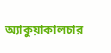অ্যাকুয়াকালচার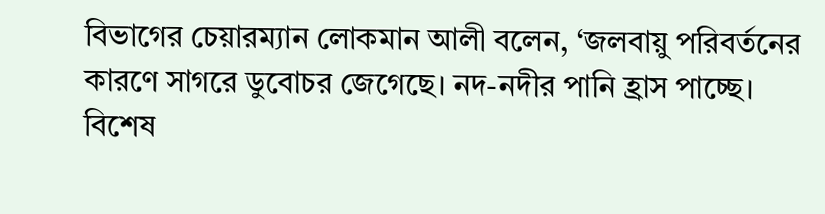বিভাগের চেয়ারম্যান লোকমান আলী বলেন, ‘জলবায়ু পরিবর্তনের কারণে সাগরে ডুবোচর জেগেছে। নদ-নদীর পানি হ্রাস পাচ্ছে। বিশেষ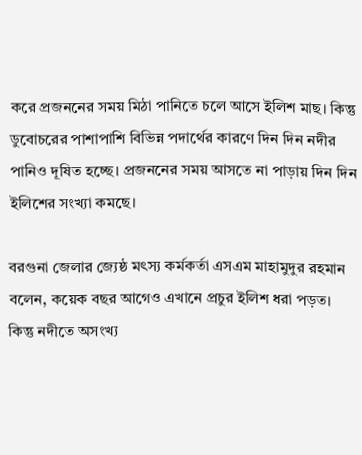করে প্রজননের সময় মিঠা পানিতে চলে আসে ইলিশ মাছ। কিন্তু ডুবোচরের পাশাপাশি বিভিন্ন পদার্থের কারণে দিন দিন নদীর পানিও দূষিত হচ্ছে। প্রজননের সময় আসতে না পাড়ায় দিন দিন ইলিশের সংখ্যা কমছে।

বরগুনা জেলার জ্যেষ্ঠ মৎস্য কর্মকর্তা এসএম মাহামুদুর রহমান বলেন, কয়েক বছর আগেও এখানে প্রচুর ইলিশ ধরা পড়ত। কিন্তু নদীতে অসংখ্য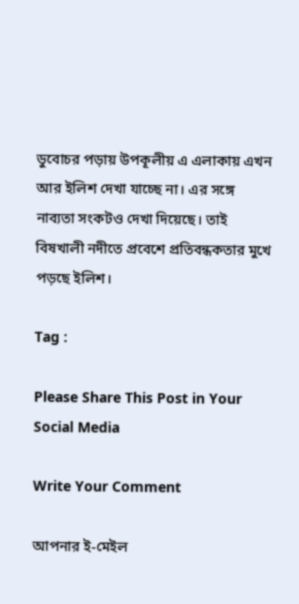ডুবোচর পড়ায় উপকূলীয় এ এলাকায় এখন আর ইলিশ দেখা যাচ্ছে না। এর সঙ্গে নাব্যতা সংকটও দেখা দিয়েছে। তাই বিষখালী নদীতে প্রবেশে প্রতিবন্ধকতার মুখে পড়ছে ইলিশ।

Tag :

Please Share This Post in Your Social Media

Write Your Comment

আপনার ই-মেইল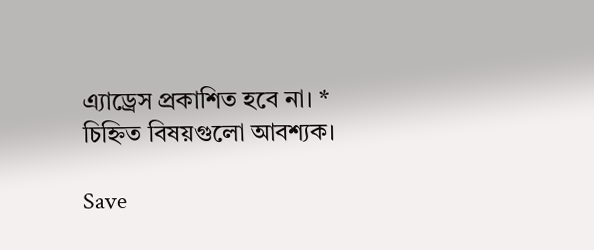এ্যাড্রেস প্রকাশিত হবে না। * চিহ্নিত বিষয়গুলো আবশ্যক।

Save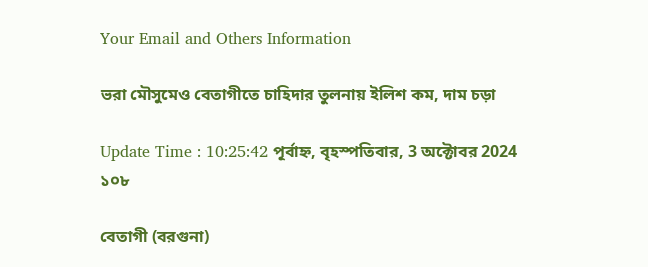Your Email and Others Information

ভরা মৌসুমেও বেতাগীতে চাহিদার তুলনায় ইলিশ কম, দাম চড়া

Update Time : 10:25:42 পূর্বাহ্ন, বৃহস্পতিবার, 3 অক্টোবর 2024
১০৮

বেতাগী (বরগুনা)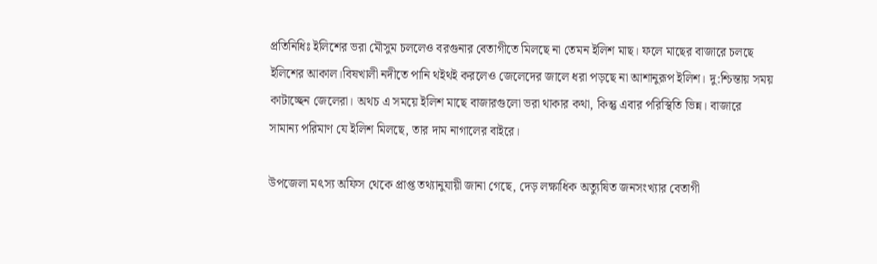প্রতিনিধিঃ ইলিশের ভরা মৌসুম চললেও বরগুনার বেতাগীতে মিলছে না তেমন ইলিশ মাছ। ফলে মাছের বাজারে চলছে ইলিশের আকাল।বিষখালী নদীতে পানি থইথই করলেও জেলেদের জালে ধরা পড়ছে না আশানুরূপ ইলিশ। দু:শ্চিন্তায় সময় কাটাচ্ছেন জেলেরা। অথচ এ সময়ে ইলিশ মাছে বাজারগুলো ভরা থাকার কথা, কিন্তু এবার পরিস্থিতি ভিন্ন। বাজারে সামান্য পরিমাণ যে ইলিশ মিলছে, তার দাম নাগালের বাইরে।

উপজেলা মৎস্য অফিস থেকে প্রাপ্ত তথ্যানুযায়ী জানা গেছে, দেড় লক্ষাধিক অত্যুষিত জনসংখ্যার বেতাগী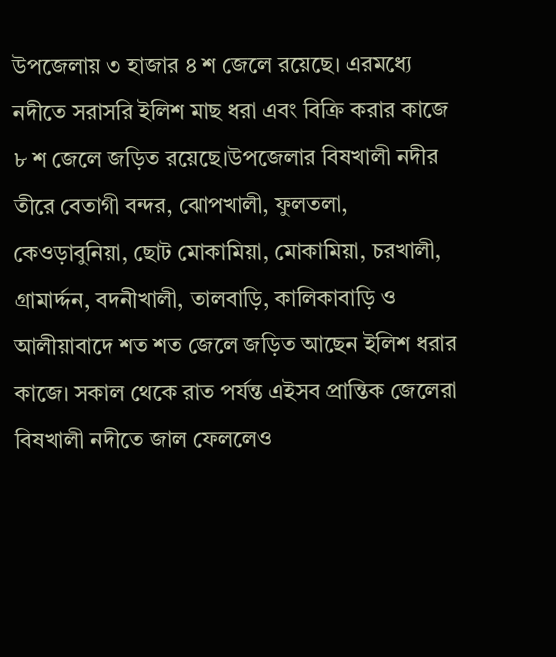উপজেলায় ৩ হাজার ৪ শ জেলে রয়েছে। এরমধ্যে নদীতে সরাসরি ইলিশ মাছ ধরা এবং বিক্রি করার কাজে ৮ শ জেলে জড়িত রয়েছে।উপজেলার বিষখালী নদীর তীরে বেতাগী বন্দর, ঝোপখালী, ফুলতলা, কেওড়াবুনিয়া, ছোট মোকামিয়া, মোকামিয়া, চরখালী, গ্রামার্দ্দন, বদনীখালী, তালবাড়ি, কালিকাবাড়ি ও আলীয়াবাদে শত শত জেলে জড়িত আছেন ইলিশ ধরার কাজে। সকাল থেকে রাত পর্যন্ত এইসব প্রান্তিক জেলেরা বিষখালী নদীতে জাল ফেললেও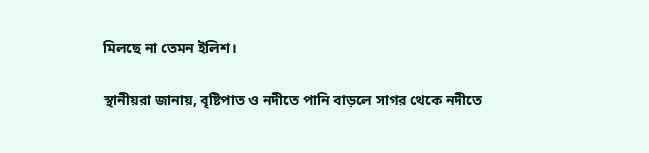মিলছে না তেমন ইলিশ।

স্থানীয়রা জানায়, বৃষ্টিপাত ও নদীতে পানি বাড়লে সাগর থেকে নদীতে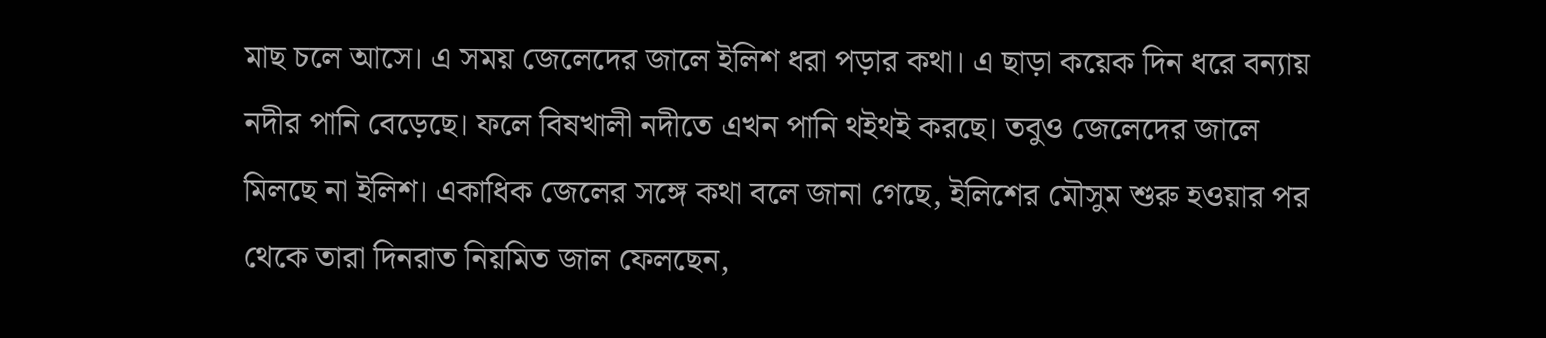মাছ চলে আসে। এ সময় জেলেদের জালে ইলিশ ধরা পড়ার কথা। এ ছাড়া কয়েক দিন ধরে বন্যায় নদীর পানি বেড়েছে। ফলে বিষখালী নদীতে এখন পানি থইথই করছে। তবুও জেলেদের জালে মিলছে না ইলিশ। একাধিক জেলের সঙ্গে কথা বলে জানা গেছে, ইলিশের মৌসুম শুরু হওয়ার পর থেকে তারা দিনরাত নিয়মিত জাল ফেলছেন,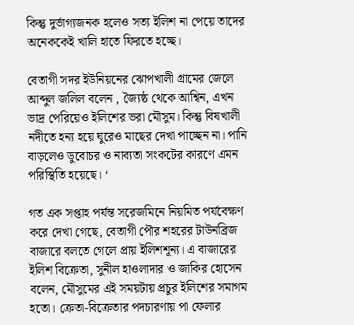কিন্তু দুর্ভাগ্যজনক হলেও সত্য ইলিশ না পেয়ে তাদের অনেককেই খালি হাতে ফিরতে হচ্ছে।

বেতাগী সদর ইউনিয়নের ঝোপখালী গ্রামের জেলে আব্দুল জলিল বলেন , জ্যৈষ্ঠ থেকে আশ্বিন, এখন ভাদ্র পেরিয়েও ইলিশের ভরা মৌসুম। কিন্তু বিষখালী নদীতে হন্য হয়ে ঘুরেও মাছের দেখা পাচ্ছেন না। পানি বাড়লেও ডুবোচর ও নাব্যতা সংকটের কারণে এমন পরিস্থিতি হয়েছে। ‘

গত এক সপ্তাহ পর্যন্ত সরেজমিনে নিয়মিত পর্যবেক্ষণ করে দেখা গেছে, বেতাগী পৌর শহরের টাউনব্রিজ বাজারে বলতে গেলে প্রায় ইলিশশূন্য। এ বাজারের ইলিশ বিক্রেতা, সুনীল হাওলাদার ও জাকির হোসেন বলেন, মৌসুমের এই সময়টায় প্রচুর ইলিশের সমাগম হতো। ক্রেতা-বিক্রেতার পদচারণায় পা ফেলার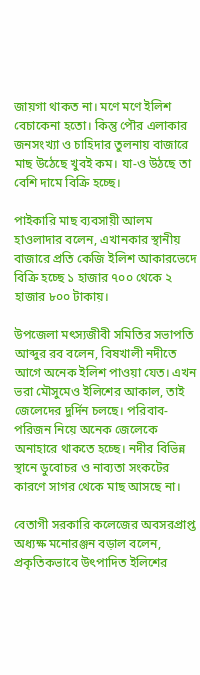জায়গা থাকত না। মণে মণে ইলিশ বেচাকেনা হতো। কিন্তু পৌর এলাকার জনসংখ্যা ও চাহিদার তুলনায় বাজারে মাছ উঠেছে খুবই কম। যা-ও উঠছে তা বেশি দামে বিক্রি হচ্ছে।

পাইকারি মাছ ব্যবসায়ী আলম হাওলাদার বলেন, এখানকার স্থানীয় বাজারে প্রতি কেজি ইলিশ আকারভেদে বিক্রি হচ্ছে ১ হাজার ৭০০ থেকে ২ হাজার ৮০০ টাকায়।

উপজেলা মৎস্যজীবী সমিতির সভাপতি আব্দুর রব বলেন, বিষখালী নদীতে আগে অনেক ইলিশ পাওয়া যেত। এখন ভরা মৌসুমেও ইলিশের আকাল, তাই জেলেদের দুর্দিন চলছে। পরিবাব-পরিজন নিয়ে অনেক জেলেকে অনাহারে থাকতে হচ্ছে। নদীর বিভিন্ন স্থানে ডুবোচর ও নাব্যতা সংকটের কারণে সাগর থেকে মাছ আসছে না।

বেতাগী সরকারি কলেজের অবসরপ্রাপ্ত অধ্যক্ষ মনোরঞ্জন বড়াল বলেন, প্রকৃতিকভাবে উৎপাদিত ইলিশের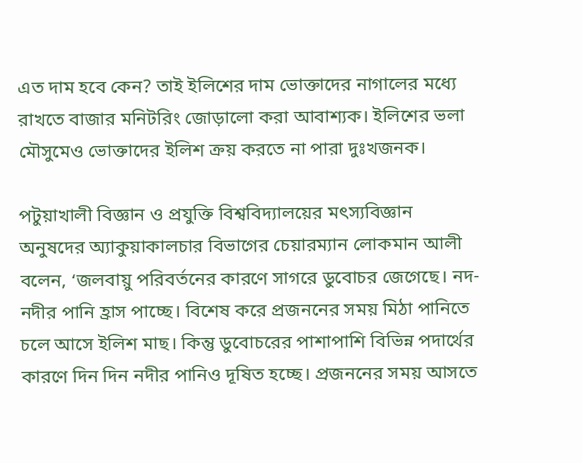এত দাম হবে কেন? তাই ইলিশের দাম ভোক্তাদের নাগালের মধ্যে রাখতে বাজার মনিটরিং জোড়ালো করা আবাশ্যক। ইলিশের ভলা মৌসুমেও ভোক্তাদের ইলিশ ক্রয় করতে না পারা দুঃখজনক।

পটুয়াখালী বিজ্ঞান ও প্রযুক্তি বিশ্ববিদ্যালয়ের মৎস্যবিজ্ঞান অনুষদের অ্যাকুয়াকালচার বিভাগের চেয়ারম্যান লোকমান আলী বলেন, ‘জলবায়ু পরিবর্তনের কারণে সাগরে ডুবোচর জেগেছে। নদ-নদীর পানি হ্রাস পাচ্ছে। বিশেষ করে প্রজননের সময় মিঠা পানিতে চলে আসে ইলিশ মাছ। কিন্তু ডুবোচরের পাশাপাশি বিভিন্ন পদার্থের কারণে দিন দিন নদীর পানিও দূষিত হচ্ছে। প্রজননের সময় আসতে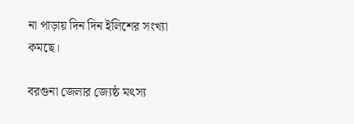না পাড়ায় দিন দিন ইলিশের সংখ্যা কমছে।

বরগুনা জেলার জ্যেষ্ঠ মৎস্য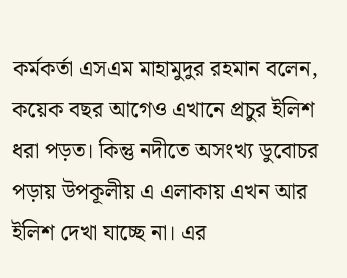কর্মকর্তা এসএম মাহামুদুর রহমান বলেন, কয়েক বছর আগেও এখানে প্রচুর ইলিশ ধরা পড়ত। কিন্তু নদীতে অসংখ্য ডুবোচর পড়ায় উপকূলীয় এ এলাকায় এখন আর ইলিশ দেখা যাচ্ছে না। এর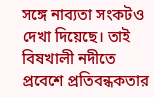সঙ্গে নাব্যতা সংকটও দেখা দিয়েছে। তাই বিষখালী নদীতে প্রবেশে প্রতিবন্ধকতার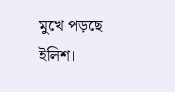মুখে পড়ছে ইলিশ।